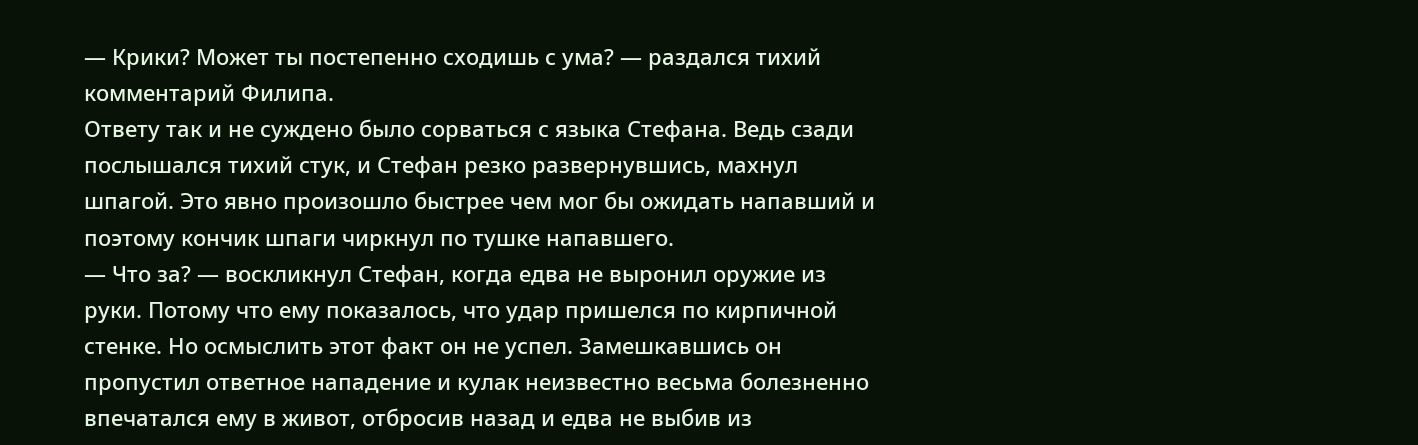— Крики? Может ты постепенно сходишь с ума? — раздался тихий комментарий Филипа.
Ответу так и не суждено было сорваться с языка Стефана. Ведь сзади послышался тихий стук, и Стефан резко развернувшись, махнул шпагой. Это явно произошло быстрее чем мог бы ожидать напавший и поэтому кончик шпаги чиркнул по тушке напавшего.
— Что за? — воскликнул Стефан, когда едва не выронил оружие из руки. Потому что ему показалось, что удар пришелся по кирпичной стенке. Но осмыслить этот факт он не успел. Замешкавшись он пропустил ответное нападение и кулак неизвестно весьма болезненно впечатался ему в живот, отбросив назад и едва не выбив из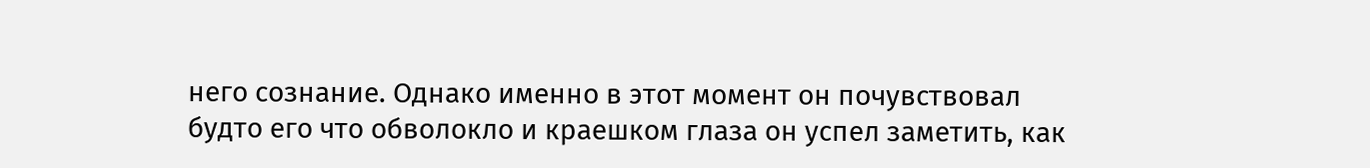него сознание. Однако именно в этот момент он почувствовал будто его что обволокло и краешком глаза он успел заметить, как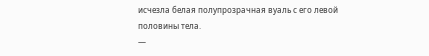исчезла белая полупрозрачная вуаль с его левой половины тела.
—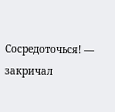Сосредоточься! — закричал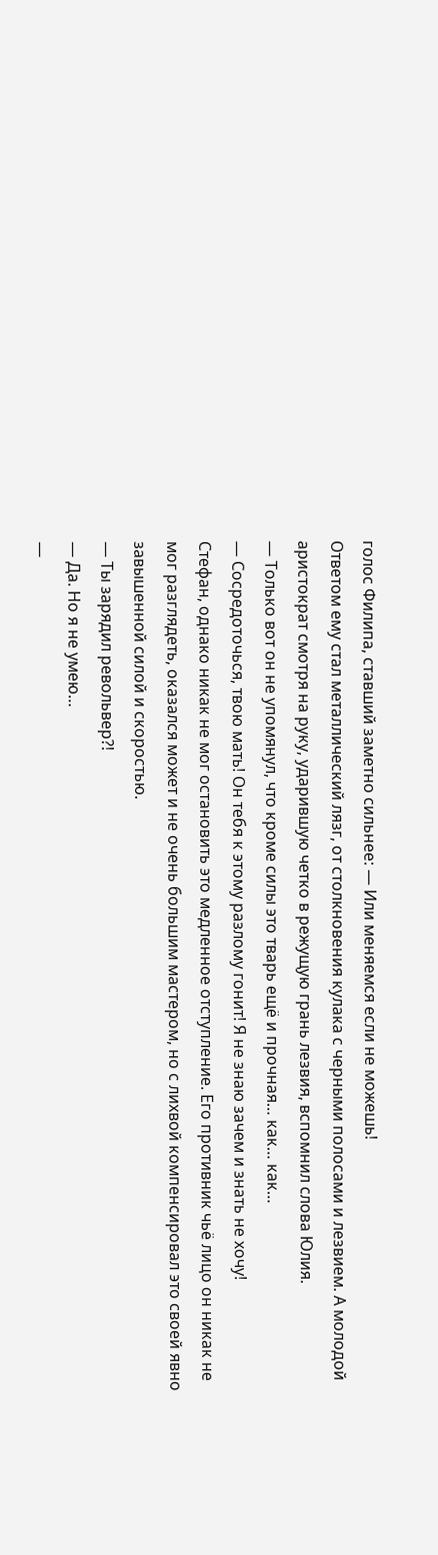голос Филипа, ставший заметно сильнее: — Или меняемся если не можешь!
Ответом ему стал металлический лязг, от столкновения кулака с черными полосами и лезвием. А молодой аристократ смотря на руку, ударившую четко в режущую грань лезвия, вспомнил слова Юлия.
— Только вот он не упомянул, что кроме силы это тварь ещё и прочная… как… как…
— Сосредоточься, твою мать! Он тебя к этому разлому гонит! Я не знаю зачем и знать не хочу!
Стефан, однако никак не мог остановить это медленное отступление. Его противник чьё лицо он никак не мог разглядеть, оказался может и не очень большим мастером, но с лихвой компенсировал это своей явно завышенной силой и скоростью.
— Ты зарядил револьвер?!
— Да. Но я не умею…
—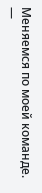Меняемся по моей команде.
—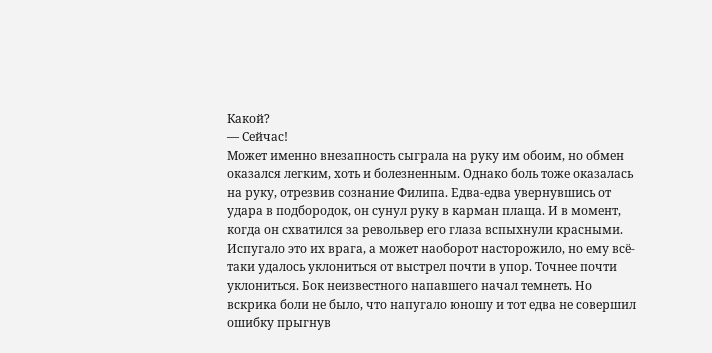Какой?
— Сейчас!
Может именно внезапность сыграла на руку им обоим, но обмен оказался легким, хоть и болезненным. Однако боль тоже оказалась на руку, отрезвив сознание Филипа. Едва-едва увернувшись от удара в подбородок, он сунул руку в карман плаща. И в момент, когда он схватился за револьвер его глаза вспыхнули красными. Испугало это их врага, а может наоборот насторожило, но ему всё-таки удалось уклониться от выстрел почти в упор. Точнее почти уклониться. Бок неизвестного напавшего начал темнеть. Но вскрика боли не было, что напугало юношу и тот едва не совершил ошибку прыгнув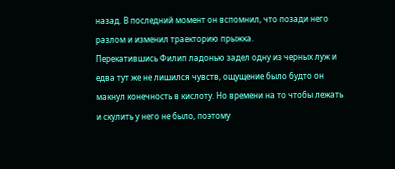назад. В последний момент он вспомнил, что позади него разлом и изменил траекторию прыжка.
Перекатившись Филип ладонью задел одну из черных луж и едва тут же не лишился чувств, ощущение было будто он макнул конечность в кислоту. Но времени на то чтобы лежать и скулить у него не было, поэтому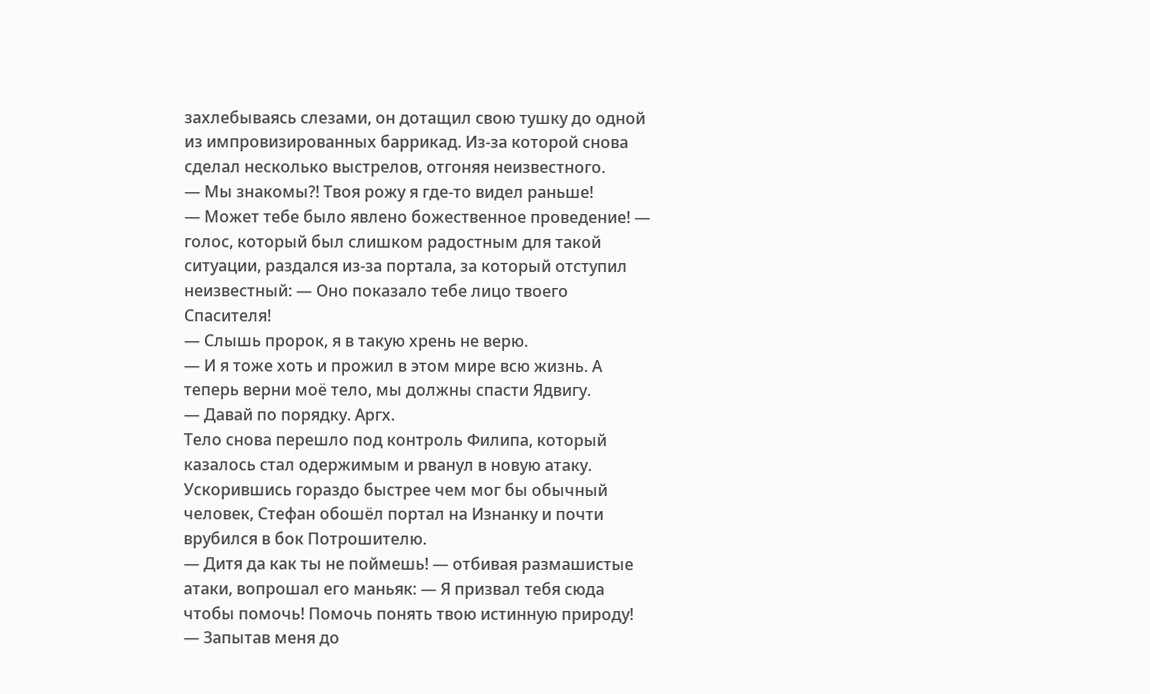захлебываясь слезами, он дотащил свою тушку до одной из импровизированных баррикад. Из-за которой снова сделал несколько выстрелов, отгоняя неизвестного.
— Мы знакомы?! Твоя рожу я где-то видел раньше!
— Может тебе было явлено божественное проведение! — голос, который был слишком радостным для такой ситуации, раздался из-за портала, за который отступил неизвестный: — Оно показало тебе лицо твоего Спасителя!
— Слышь пророк, я в такую хрень не верю.
— И я тоже хоть и прожил в этом мире всю жизнь. А теперь верни моё тело, мы должны спасти Ядвигу.
— Давай по порядку. Аргх.
Тело снова перешло под контроль Филипа, который казалось стал одержимым и рванул в новую атаку. Ускорившись гораздо быстрее чем мог бы обычный человек, Стефан обошёл портал на Изнанку и почти врубился в бок Потрошителю.
— Дитя да как ты не поймешь! — отбивая размашистые атаки, вопрошал его маньяк: — Я призвал тебя сюда чтобы помочь! Помочь понять твою истинную природу!
— Запытав меня до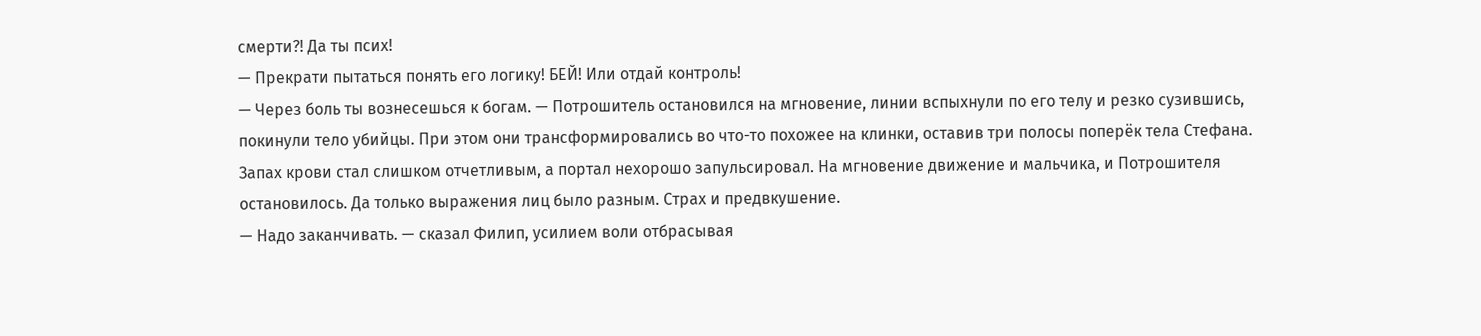смерти?! Да ты псих!
— Прекрати пытаться понять его логику! БЕЙ! Или отдай контроль!
— Через боль ты вознесешься к богам. — Потрошитель остановился на мгновение, линии вспыхнули по его телу и резко сузившись, покинули тело убийцы. При этом они трансформировались во что-то похожее на клинки, оставив три полосы поперёк тела Стефана.
Запах крови стал слишком отчетливым, а портал нехорошо запульсировал. На мгновение движение и мальчика, и Потрошителя остановилось. Да только выражения лиц было разным. Страх и предвкушение.
— Надо заканчивать. — сказал Филип, усилием воли отбрасывая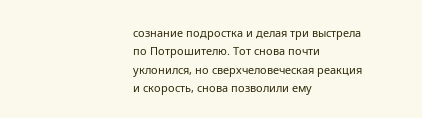сознание подростка и делая три выстрела по Потрошителю. Тот снова почти уклонился, но сверхчеловеческая реакция и скорость, снова позволили ему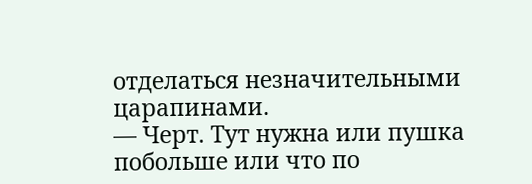отделаться незначительными царапинами.
— Черт. Тут нужна или пушка побольше или что по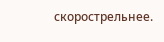скорострельнее.